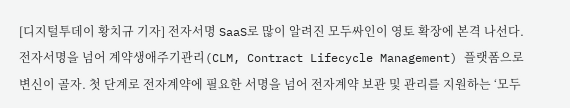[디지털투데이 황치규 기자] 전자서명 SaaS로 많이 알려진 모두싸인이 영토 확장에 본격 나선다. 전자서명을 넘어 계약생애주기관리(CLM, Contract Lifecycle Management) 플랫폼으로 변신이 골자. 첫 단계로 전자계약에 필요한 서명을 넘어 전자계약 보관 및 관리를 지원하는 ‘모두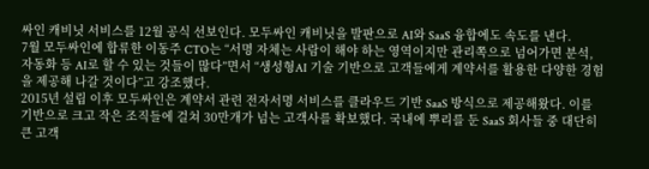싸인 캐비닛 서비스를 12월 공식 선보인다. 모두싸인 캐비닛을 발판으로 AI와 SaaS 융합에도 속도를 낸다.
7월 모두싸인에 합류한 이동주 CTO는 “서명 자체는 사람이 해야 하는 영역이지만 관리쪽으로 넘어가면 분석, 자동화 등 AI로 할 수 있는 것들이 많다”면서 “생성형AI 기술 기반으로 고객들에게 계약서를 활용한 다양한 경험을 제공해 나갈 것이다”고 강조했다.
2015년 설립 이후 모두싸인은 계약서 관련 전자서명 서비스를 클라우드 기반 SaaS 방식으로 제공해왔다. 이를 기반으로 크고 작은 조직들에 걸쳐 30만개가 넘는 고객사를 확보했다. 국내에 뿌리를 둔 SaaS 회사들 중 대단히 큰 고객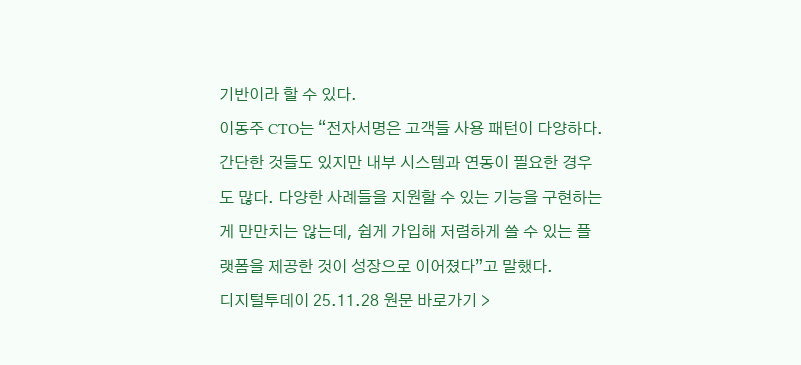기반이라 할 수 있다.
이동주 CTO는 “전자서명은 고객들 사용 패턴이 다양하다. 간단한 것들도 있지만 내부 시스템과 연동이 필요한 경우도 많다. 다양한 사례들을 지원할 수 있는 기능을 구현하는게 만만치는 않는데, 쉽게 가입해 저렴하게 쓸 수 있는 플랫폼을 제공한 것이 성장으로 이어졌다”고 말했다.
디지털투데이 25.11.28 원문 바로가기 >